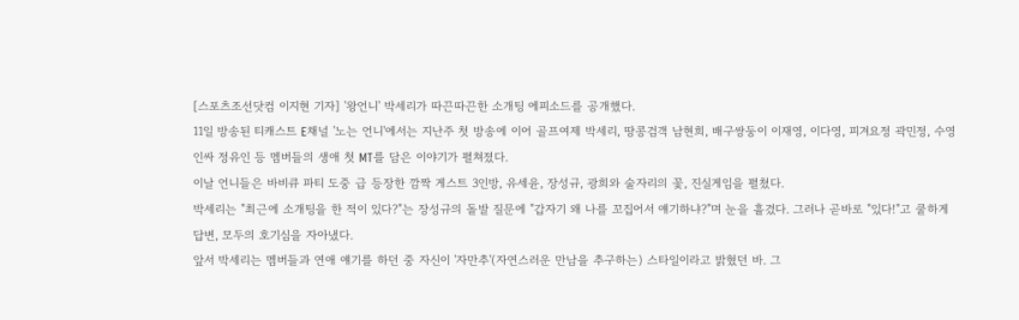[스포츠조선닷컴 이지현 기자] '왕언니' 박세리가 따끈따끈한 소개팅 에피소드를 공개했다.
11일 방송된 티캐스트 E채널 '노는 언니'에서는 지난주 첫 방송에 이어 골프여제 박세리, 땅콩검객 남현희, 배구쌍둥이 이재영, 이다영, 피겨요정 곽민정, 수영인싸 정유인 등 멤버들의 생애 첫 MT를 담은 이야기가 펼쳐졌다.
이날 언니들은 바비큐 파티 도중 급 등장한 깜짝 게스트 3인방, 유세윤, 장성규, 광희와 술자리의 꽃, 진실게임을 펼쳤다.
박세리는 "최근에 소개팅을 한 적이 있다?"는 장성규의 돌발 질문에 "갑자기 왜 나를 꼬집어서 얘기하냐?"며 눈을 흘겼다. 그러나 곧바로 "있다!"고 쿨하게 답변, 모두의 호기심을 자아냈다.
앞서 박세리는 멤버들과 연애 얘기를 하던 중 자신이 '자만추'(자연스러운 만남을 추구하는) 스타일이라고 밝혔던 바. 그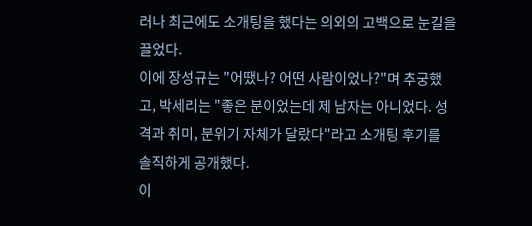러나 최근에도 소개팅을 했다는 의외의 고백으로 눈길을 끌었다.
이에 장성규는 "어땠나? 어떤 사람이었나?"며 추궁했고, 박세리는 "좋은 분이었는데 제 남자는 아니었다. 성격과 취미, 분위기 자체가 달랐다"라고 소개팅 후기를 솔직하게 공개했다.
이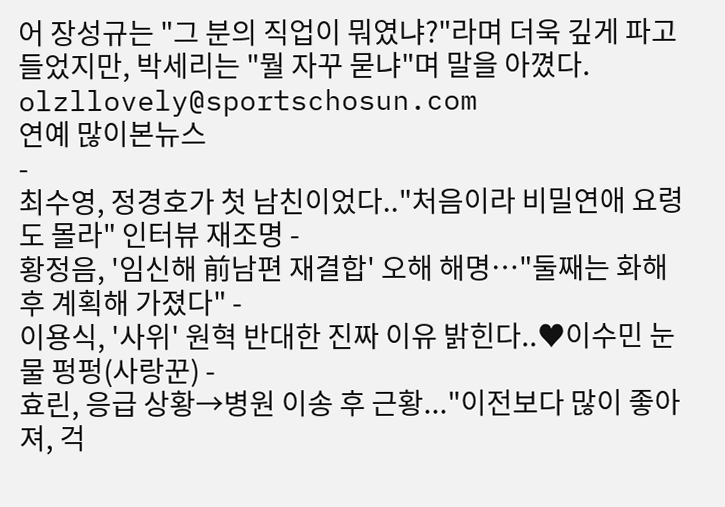어 장성규는 "그 분의 직업이 뭐였냐?"라며 더욱 깊게 파고 들었지만, 박세리는 "뭘 자꾸 묻냐"며 말을 아꼈다.
olzllovely@sportschosun.com
연예 많이본뉴스
-
최수영, 정경호가 첫 남친이었다.."처음이라 비밀연애 요령도 몰라" 인터뷰 재조명 -
황정음, '임신해 前남편 재결합' 오해 해명…"둘째는 화해 후 계획해 가졌다" -
이용식, '사위' 원혁 반대한 진짜 이유 밝힌다..♥이수민 눈물 펑펑(사랑꾼) -
효린, 응급 상황→병원 이송 후 근황..."이전보다 많이 좋아져, 걱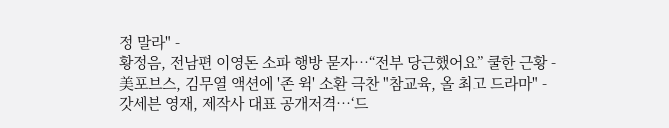정 말라" -
황정음, 전남편 이영돈 소파 행방 묻자…“전부 당근했어요” 쿨한 근황 -
美포브스, 김무열 액션에 '존 윅' 소환 극찬 "참교육, 올 최고 드라마" -
갓세븐 영재, 제작사 대표 공개저격…‘드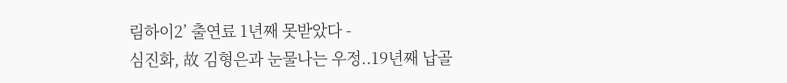림하이2’ 출연료 1년째 못받았다 -
심진화, 故 김형은과 눈물나는 우정..19년째 납골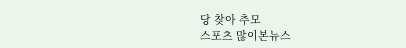당 찾아 추모
스포츠 많이본뉴스